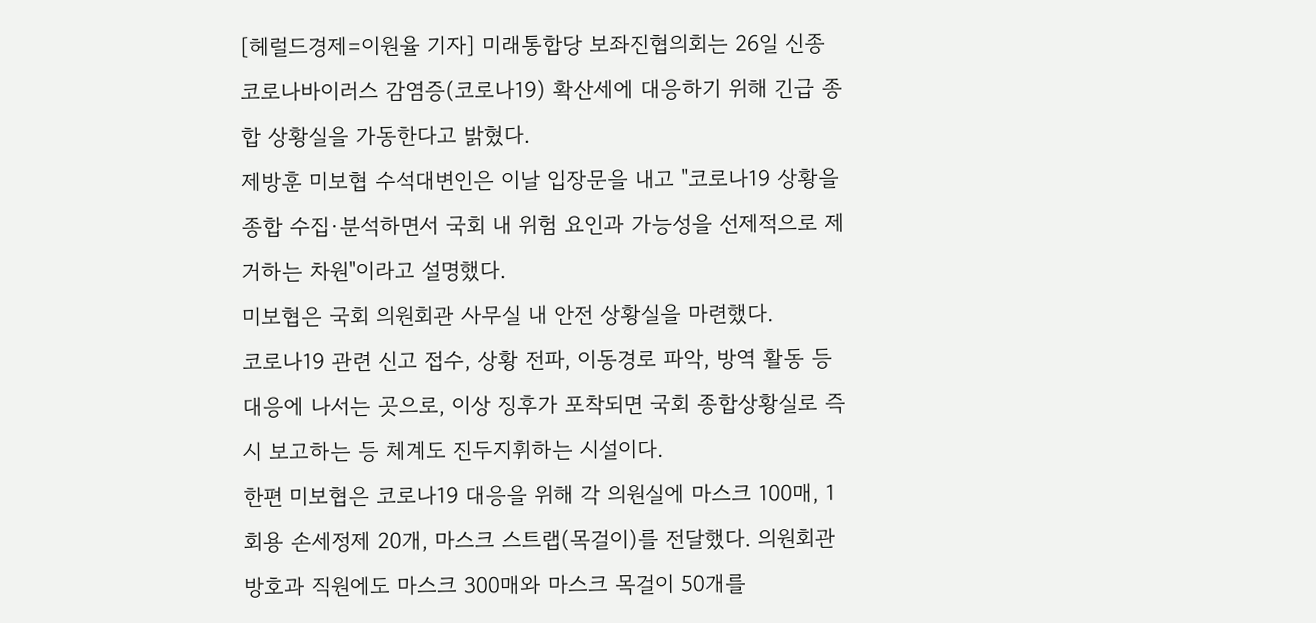[헤럴드경제=이원율 기자] 미래통합당 보좌진협의회는 26일 신종 코로나바이러스 감염증(코로나19) 확산세에 대응하기 위해 긴급 종합 상황실을 가동한다고 밝혔다.
제방훈 미보협 수석대변인은 이날 입장문을 내고 "코로나19 상황을 종합 수집·분석하면서 국회 내 위험 요인과 가능성을 선제적으로 제거하는 차원"이라고 설명했다.
미보협은 국회 의원회관 사무실 내 안전 상황실을 마련했다.
코로나19 관련 신고 접수, 상황 전파, 이동경로 파악, 방역 활동 등 대응에 나서는 곳으로, 이상 징후가 포착되면 국회 종합상황실로 즉시 보고하는 등 체계도 진두지휘하는 시설이다.
한편 미보협은 코로나19 대응을 위해 각 의원실에 마스크 100매, 1회용 손세정제 20개, 마스크 스트랩(목걸이)를 전달했다. 의원회관 방호과 직원에도 마스크 300매와 마스크 목걸이 50개를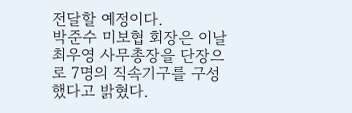전달할 예정이다.
박준수 미보협 회장은 이날 최우영 사무총장을 단장으로 7명의 직속기구를 구성했다고 밝혔다.